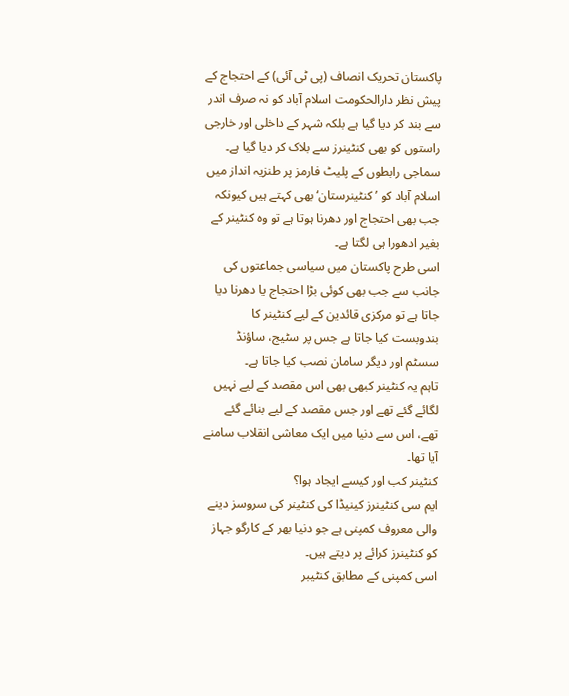پاکستان تحریک انصاف (پی ٹی آئی) کے احتجاج کے پیش نظر دارالحکومت اسلام آباد کو نہ صرف اندر سے بند کر دیا گیا ہے بلکہ شہر کے داخلی اور خارجی راستوں کو بھی کنٹینرز سے بلاک کر دیا گیا ہے۔
سماجی رابطوں کے پلیٹ فارمز پر طنزیہ انداز میں اسلام آباد کو ’کنٹینرستان‘ بھی کہتے ہیں کیونکہ جب بھی احتجاج اور دھرنا ہوتا ہے تو وہ کنٹینر کے بغیر ادھورا ہی لگتا ہے۔
اسی طرح پاکستان میں سیاسی جماعتوں کی جانب سے جب بھی کوئی بڑا احتجاج یا دھرنا دیا جاتا ہے تو مرکزی قائدین کے لیے کنٹینر کا بندوبست کیا جاتا ہے جس پر سٹیج، ساؤنڈ سسٹم اور دیگر سامان نصب کیا جاتا ہے۔
تاہم یہ کنٹینر کبھی بھی اس مقصد کے لیے نہیں لگائے گئے تھے اور جس مقصد کے لیے بنائے گئے تھے، اس سے دنیا میں ایک معاشی انقلاب سامنے آیا تھا۔
کنٹینر کب اور کیسے ایجاد ہوا؟
ایم سی کنٹینرز کینیڈا کی کنٹینر کی سروسز دینے والی معروف کمپنی ہے جو دنیا بھر کے کارگو جہاز کو کنٹینرز کرائے پر دیتے ہیں۔
اسی کمپنی کے مطابق کنٹیبر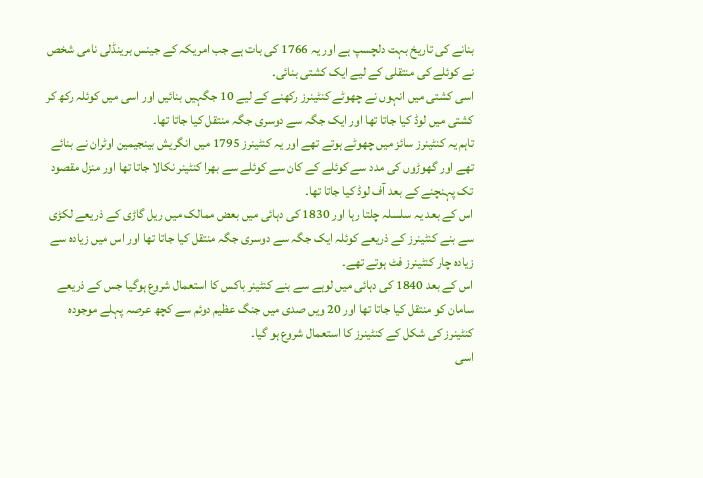بنانے کی تاریخ بہت دلچسپ ہے اور یہ 1766 کی بات ہے جب امریکہ کے جینس برینڈلی نامی شخص نے کوئلے کی منتقلی کے لیے ایک کشتی بنائی۔
اسی کشتی میں انہوں نے چھوٹے کنٹینرز رکھنے کے لیے 10 جگہیں بنائیں اور اسی میں کوئلہ رکھ کر کشتی میں لوڈ کیا جاتا تھا اور ایک جگہ سے دوسری جگہ منتقل کیا جاتا تھا۔
تاہم یہ کنٹینرز سائز میں چھوٹے ہوتے تھے اور یہ کنٹینرز 1795 میں انگریش بینجیمین اوٹران نے بنائے تھے اور گھوڑوں کی مدد سے کوئلے کے کان سے کوئلے سے بھرا کنٹینر نکالا جاتا تھا اور منزل مقصود تک پہنچنے کے بعد آف لوڈ کیا جاتا تھا۔
اس کے بعد یہ سلسلہ چلتا رہا اور 1830 کی دہائی میں بعض ممالک میں ریل گاڑی کے ذریعے لکڑی سے بنے کنٹینرز کے ذریعے کوئلہ ایک جگہ سے دوسری جگہ منتقل کیا جاتا تھا اور اس میں زیادہ سے زیادہ چار کنٹینرز فٹ ہوتے تھے۔
اس کے بعد 1840 کی دہائی میں لوہے سے بنے کنٹینر باکس کا استعمال شروع ہوگیا جس کے ذریعے سامان کو منتقل کیا جاتا تھا اور 20 ویں صدی میں جنگ عظیم دوئم سے کچھ عرصہ پہلے موجودہ کنٹینرز کی شکل کے کنٹینرز کا استعمال شروع ہو گیا۔
اسی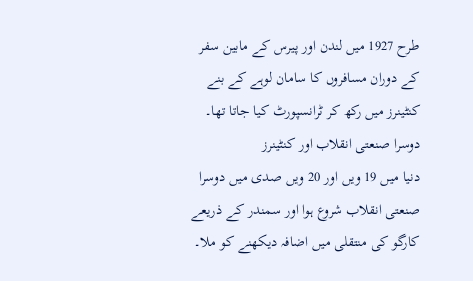طرح 1927 میں لندن اور پیرس کے مابین سفر کے دوران مسافروں کا سامان لوہے کے بنے کنٹینرز میں رکھ کر ٹرانسپورٹ کیا جاتا تھا۔
دوسرا صنعتی انقلاب اور کنٹینرز
دنیا میں 19 ویں اور 20 ویں صدی میں دوسرا صنعتی انقلاب شروع ہوا اور سمندر کے ذریعے کارگو کی منتقلی میں اضافہ دیکھنے کو ملا۔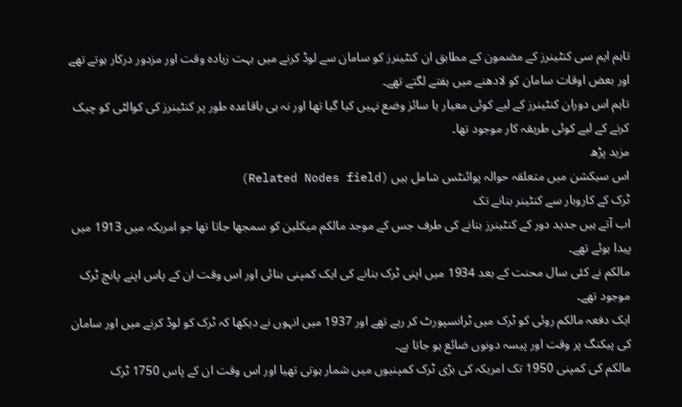تاہم ایم سی کنٹینرز کے مضمون کے مطابق ان کنٹینرز کو سامان سے لوڈ کرنے میں بہت زیادہ وقت اور مزدور درکار ہوتے تھے اور بعض اوقات سامان کو لادھنے میں ہفتے لگتے تھے۔
تاہم اس دوران کنٹینرز کے لیے کوئی معیار یا سائز وضع نہیں کیا گیا تھا اور نہ ہی باقاعدہ طور پر کنٹینرز کی کوالٹی کو چیک کرنے کے لیے کوئی طریقہ کار موجود تھا۔
مزید پڑھ
اس سیکشن میں متعلقہ حوالہ پوائنٹس شامل ہیں (Related Nodes field)
ٹرک کے کاروبار سے کنٹینر بنانے تک
اب آتے ہیں جدید دور کے کنٹینرز بنانے کی طرف جس کے موجد مالکم میکلین کو سمجھا جاتا تھا جو امریکہ میں 1913 میں پیدا ہوئے تھے۔
مالکم نے کئی سال محنت کے بعد 1934 میں اپنی ٹرک بنانے کی ایک کمپنی بنائی اور اس وقت ان کے پاس اپنے پانچ ٹرک موجود تھے۔
ایک دفعہ مالکم روئی کو ٹرک میں ٹرانسپورٹ کر رہے تھے اور 1937 میں انہوں نے دیکھا کہ ٹرک کو لوڈ کرنے میں اور سامان کی پیکنگ پر وقت اور پیسہ دونوں ضائع ہو جاتا ہے۔
مالکم کی کمپنی 1950 تک امریکہ کی بڑی ٹرک کمپنیوں میں شمار ہوتی تھیا اور اس وقت ان کے پاس 1750 ٹرک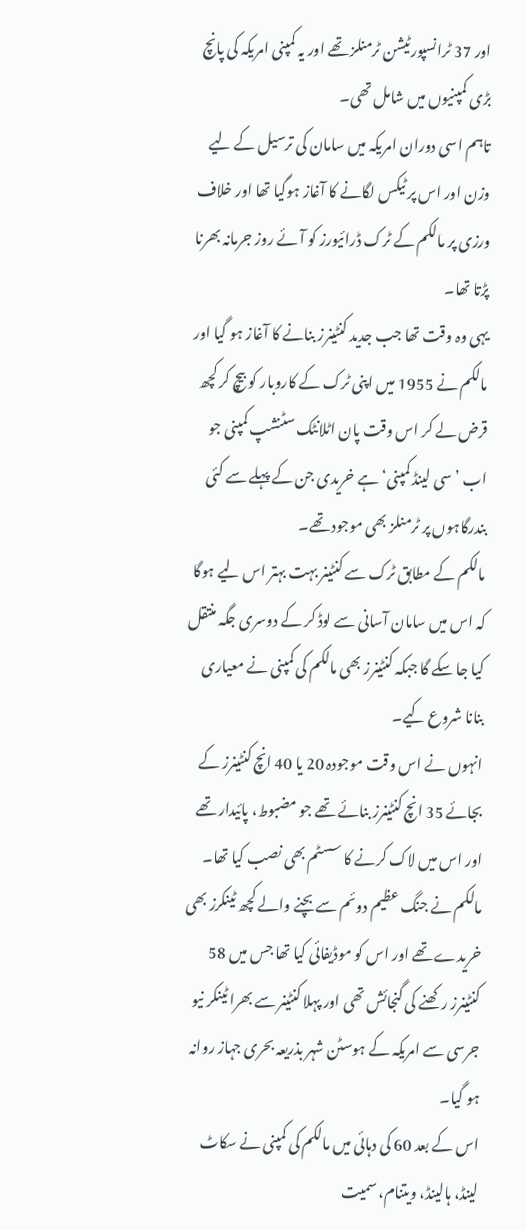اور 37 ٹرانسپورٹیشن ٹرمنلز تھے اور یہ کمپنی امریکہ کی پانچ بڑی کمپنیوں میں شامل تھی۔
تاہم اسی دوران امریکہ میں سامان کی ترسیل کے لیے وزن اور اس پر ٹیکس لگانے کا آغاز ہوگیا تھا اور خلاف ورزی پر مالکم کے ٹرک ڈرائیورز کو آئے روز جرمانہ بھرنا پڑتا تھا۔
یہی وہ وقت تھا جب جدید کنٹینرز بنانے کا آغاز ہو گیا اور مالکم نے 1955 میں اپنی ٹرک کے کاروبار کو بیچ کر کچھ قرض لے کر اس وقت پان اٹلانٹک سٹنشپ کمپنی جو اب ’سی لینڈ کمپنی‘ ہے خریدی جن کے پہلے سے کئی بندرگاہوں پر ٹرمنلز بھی موجود تھے۔
مالکم کے مطابق ٹرک سے کنٹینر بہت بہتر اس لیے ہوگا کہ اس میں سامان آسانی سے لوڈ کر کے دوسری جگہ منتقل کیا جا سکے گا جبکہ کنٹینرز بھی مالکم کی کمپنی نے معیاری بنانا شروع کیے۔
انہوں نے اس وقت موجودہ 20 یا 40 انچ کنٹینرز کے بجائے 35 انچ کنٹینرز بنائے تھے جو مضبوط، پائیدار تھے اور اس میں لاک کرنے کا سسٹم بھی نصب کیا تھا۔
مالکم نے جنگ عظیم دوئم سے بچنے والے کچھ ٹینکرز بھی خریدے تھے اور اس کو موڈیفائی کیا تھا جس میں 58 کنٹینرز رکھنے کی گنجائش تھی اور پہلا کنٹینر سے بھرا ٹینکر نیو جرسی سے امریکہ کے ہوسٹن شہر بذریعہ بحری جہاز روانہ ہو گیا۔
اس کے بعد 60 کی دہائی میں مالکم کی کمپنی نے سکاٹ لینڈ، ہالینڈ، ویتنام، سمیت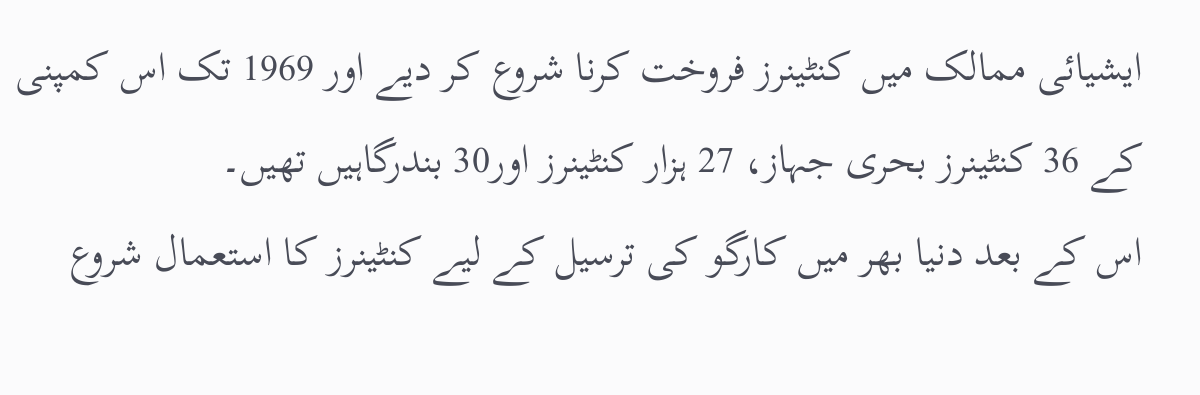ایشیائی ممالک میں کنٹینرز فروخت کرنا شروع کر دیے اور 1969 تک اس کمپنی کے 36 کنٹینرز بحری جہاز، 27 ہزار کنٹینرز اور30 بندرگاہیں تھیں۔
اس کے بعد دنیا بھر میں کارگو کی ترسیل کے لیے کنٹینرز کا استعمال شروع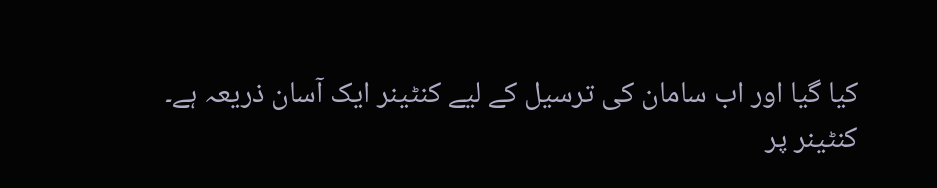کیا گیا اور اب سامان کی ترسیل کے لیے کنٹینر ایک آسان ذریعہ ہے۔
کنٹینر پر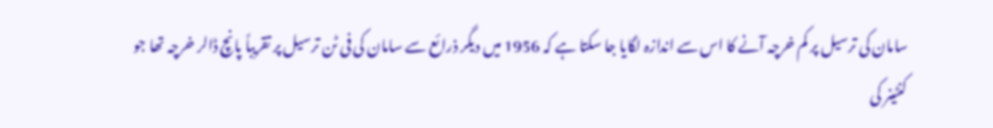سامان کی ترسیل پر کم خرچہ آنے کا اس سے اندازہ لگایا جا سکتا ہے کہ 1956 میں دیگر ذرائع سے سامان کی فی ٹن ترسیل پر تقریباً پانچ ڈالر خرچہ تھا جو کنٹینر کی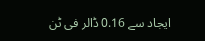ایجاد سے 0.16 ڈالر فی ٹن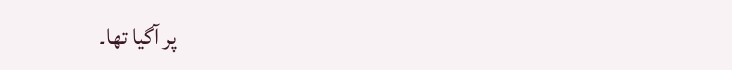پر آگیا تھا۔